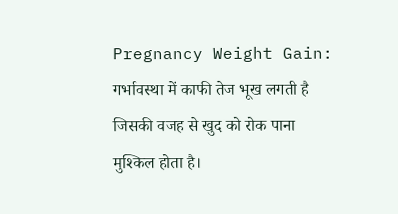Pregnancy Weight Gain: गर्भावस्था में काफी तेज भूख लगती है जिसकी वजह से खुद को रोक पाना मुश्किल होता है।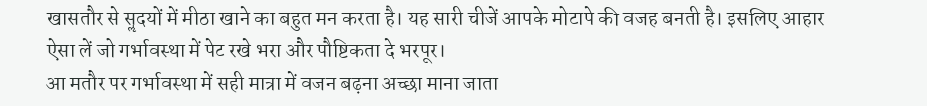खासतौर से सॢदयों में मीठा खाने का बहुत मन करता है। यह सारी चीजें आपके मोटापे की वजह बनती है। इसलिए आहार ऐसा लें जो गर्भावस्था में पेट रखे भरा और पौष्टिकता दे भरपूर।
आ मतौर पर गर्भावस्था में सही मात्रा में वजन बढ़ना अच्छा माना जाता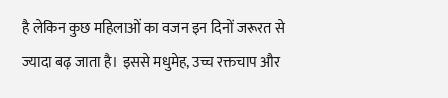है लेकिन कुछ महिलाओं का वजन इन दिनों जरूरत से ज्यादा बढ़ जाता है। इससे मधुमेह, उच्च रक्तचाप और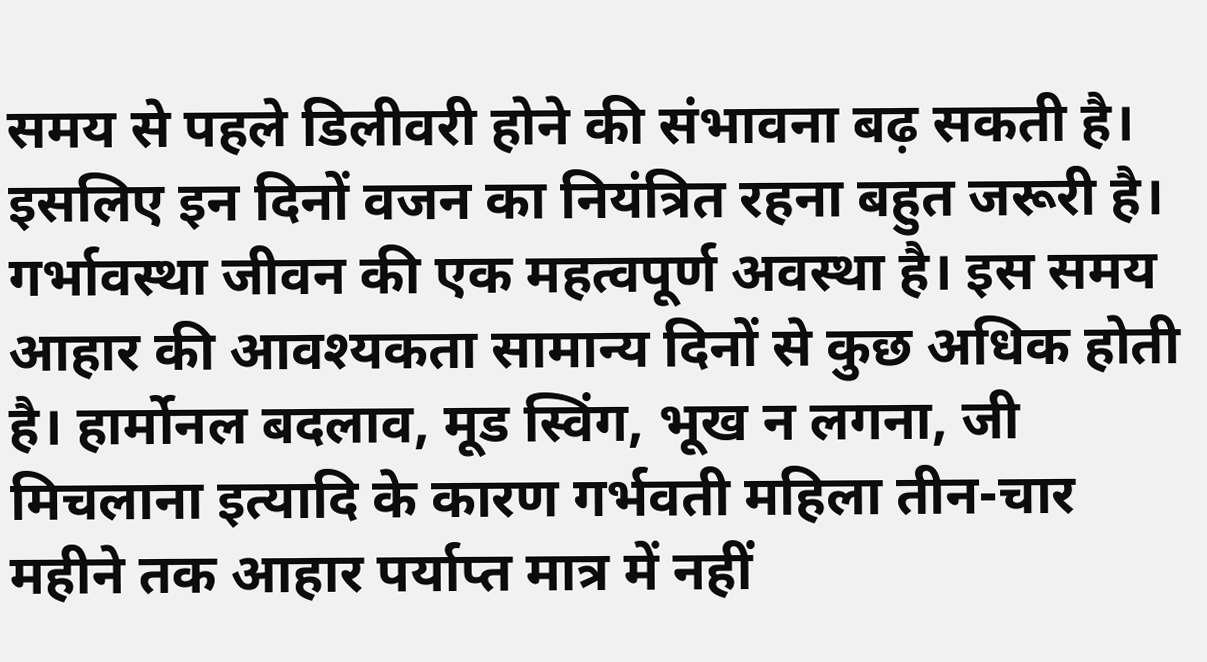समय से पहले डिलीवरी होने की संभावना बढ़ सकती है। इसलिए इन दिनों वजन का नियंत्रित रहना बहुत जरूरी है।
गर्भावस्था जीवन की एक महत्वपूर्ण अवस्था है। इस समय आहार की आवश्यकता सामान्य दिनों से कुछ अधिक होती है। हार्मोनल बदलाव, मूड स्विंग, भूख न लगना, जी मिचलाना इत्यादि के कारण गर्भवती महिला तीन-चार महीने तक आहार पर्याप्त मात्र में नहीं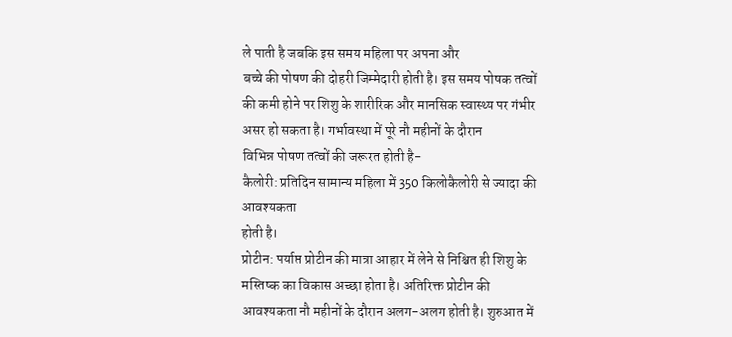ले पाती है जबकि इस समय महिला पर अपना और
बच्चे की पोषण की दोहरी जिम्मेदारी होती है। इस समय पोषक तत्वों की कमी होने पर शिशु के शारीरिक और मानसिक स्वास्थ्य पर गंभीर असर हो सकता है। गर्भावस्था में पूरे नौ महीनों के दौरान
विभिन्न पोषण तत्वों की जरूरत होती है-
कैलोरी: प्रतिदिन सामान्य महिला में 350 किलोकैलोरी से ज्यादा की आवश्यकता
होती है।
प्रोटीन: पर्याप्त प्रोटीन की मात्रा आहार में लेने से निश्चित ही शिशु के मस्तिष्क का विकास अच्छा होता है। अतिरिक्त प्रोटीन की आवश्यकता नौ महीनों के दौरान अलग-अलग होती है। शुरुआत में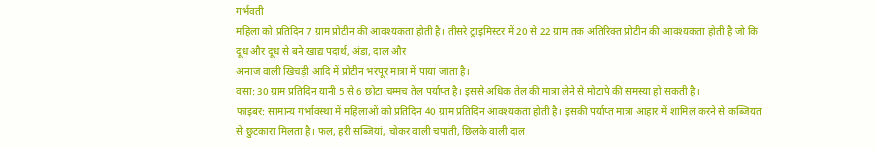गर्भवती
महिला को प्रतिदिन 7 ग्राम प्रोटीन की आवश्यकता होती है। तीसरे ट्राइमिस्टर में 20 से 22 ग्राम तक अतिरिक्त प्रोटीन की आवश्यकता होती है जो कि दूध और दूध से बने खाद्य पदार्थ, अंडा, दाल और
अनाज वाली खिचड़ी आदि में प्रोटीन भरपूर मात्रा में पाया जाता है।
वसा: 30 ग्राम प्रतिदिन यानी 5 से 6 छोटा चम्मच तेल पर्याप्त है। इससे अधिक तेल की मात्रा लेने से मोटापे की समस्या हो सकती है।
फाइबर: सामान्य गर्भावस्था में महिलाओं को प्रतिदिन 40 ग्राम प्रतिदिन आवश्यकता होती है। इसकी पर्याप्त मात्रा आहार में शामिल करने से कब्जियत से छुटकारा मिलता है। फल, हरी सब्जियां, चोकर वाली चपाती, छिलके वाली दाल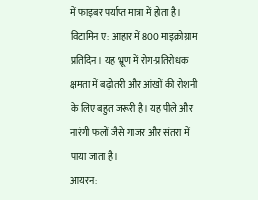में फाइबर पर्याप्त मात्रा में होता है।
विटामिन ए: आहार में 800 माइक्रोग्राम प्रतिदिन। यह भ्रूण में रोग-प्रतिरोधक क्षमता में बढ़ोतरी और आंखों की रोशनी के लिए बहुत जरूरी है। यह पीले और नारंगी फलों जैसे गाजर और संतरा में पाया जाता है।
आयरन: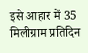इसे आहार में 35 मिलीग्राम प्रतिदिन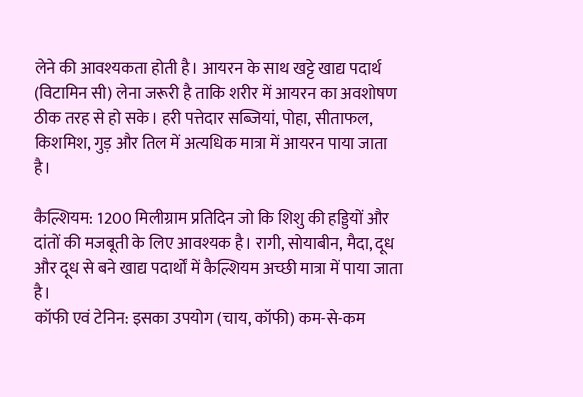लेने की आवश्यकता होती है। आयरन के साथ खट्टे खाद्य पदार्थ
(विटामिन सी) लेना जरूरी है ताकि शरीर में आयरन का अवशोषण ठीक तरह से हो सके। हरी पत्तेदार सब्जियां, पोहा, सीताफल, किशमिश, गुड़ और तिल में अत्यधिक मात्रा में आयरन पाया जाता है।

कैल्शियम: 1200 मिलीग्राम प्रतिदिन जो कि शिशु की हड्डियों और दांतों की मजबूती के लिए आवश्यक है। रागी, सोयाबीन, मैदा, दूध और दूध से बने खाद्य पदार्थों में कैल्शियम अच्छी मात्रा में पाया जाता है।
कॉफी एवं टेनिन: इसका उपयोग (चाय, कॉफी) कम-से-कम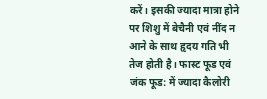करें। इसकी ज्यादा मात्रा होने पर शिशु में बेचैनी एवं नींद न आने के साथ हृदय गति भी तेज होती है। फास्ट फूड एवं जंक फूड: में ज्यादा कैलोरी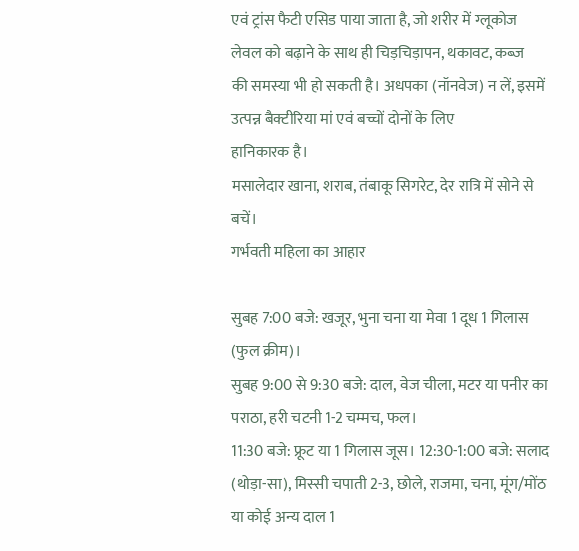एवं ट्रांस फैटी एसिड पाया जाता है, जो शरीर में ग्लूकोज लेवल को बढ़ाने के साथ ही चिड़चिड़ापन, थकावट, कब्ज
की समस्या भी हो सकती है। अधपका (नॉनवेज) न लें, इसमें उत्पन्न बैक्टीरिया मां एवं बच्चों दोनों के लिए
हानिकारक है।
मसालेदार खाना, शराब, तंबाकू सिगरेट, देर रात्रि में सोने से बचें।
गर्भवती महिला का आहार

सुबह 7:00 बजे: खजूर, भुना चना या मेवा 1 दूध 1 गिलास (फुल क्रीम)।
सुबह 9:00 से 9:30 बजे: दाल, वेज चीला, मटर या पनीर का पराठा, हरी चटनी 1-2 चम्मच, फल।
11:30 बजे: फ्रूट या 1 गिलास जूस। 12:30-1:00 बजे: सलाद (थोड़ा-सा), मिस्सी चपाती 2-3, छोले, राजमा, चना, मूंग/मोंठ या कोई अन्य दाल 1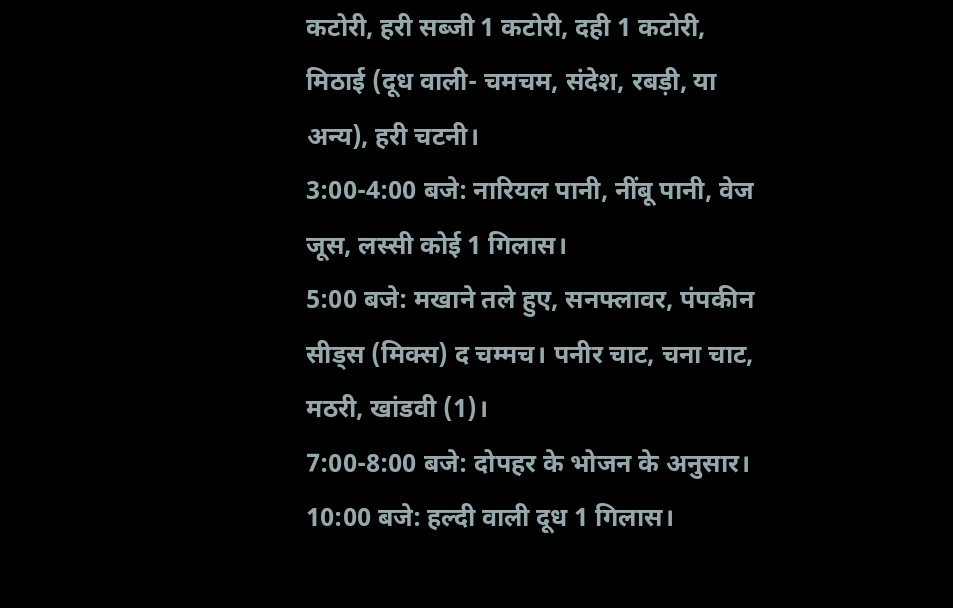कटोरी, हरी सब्जी 1 कटोरी, दही 1 कटोरी, मिठाई (दूध वाली- चमचम, संदेश, रबड़ी, या अन्य), हरी चटनी।
3:00-4:00 बजे: नारियल पानी, नींबू पानी, वेज जूस, लस्सी कोई 1 गिलास।
5:00 बजे: मखाने तले हुए, सनफ्लावर, पंपकीन सीड्स (मिक्स) द चम्मच। पनीर चाट, चना चाट, मठरी, खांडवी (1)।
7:00-8:00 बजे: दोपहर के भोजन के अनुसार।
10:00 बजे: हल्दी वाली दूध 1 गिलास।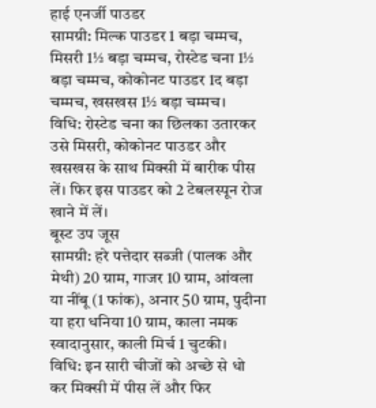हाई एनर्जी पाउडर
सामग्री: मिल्क पाउडर 1 बड़ा चम्मच, मिसरी 1½ बड़ा चम्मच, रोस्टेड चना 1½ बड़ा चम्मच, कोकोनट पाउडर 1द बड़ा चम्मच, खसखस 1½ बड़ा चम्मच।
विधि: रोस्टेड चना का छिलका उतारकर उसे मिसरी, कोकोनट पाउडर और खसखस के साथ मिक्सी में बारीक पीस लें। फिर इस पाउडर को 2 टेबलस्पून रोज खाने में लें।
बूस्ट उप जूस
सामग्री: हरे पत्तेदार सब्जी (पालक और मेथी) 20 ग्राम, गाजर 10 ग्राम, आंवला या नींबू (1 फांक), अनार 50 ग्राम, पुदीना या हरा धनिया 10 ग्राम, काला नमक स्वादानुसार, काली मिर्च 1 चुटकी।
विधि: इन सारी चीजों को अच्छे से धो कर मिक्सी में पीस लें और फिर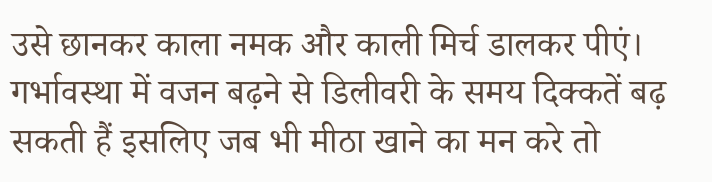उसे छानकर काला नमक और काली मिर्च डालकर पीएं।
गर्भावस्था में वजन बढ़ने से डिलीवरी के समय दिक्कतें बढ़ सकती हैं इसलिए जब भी मीठा खाने का मन करे तो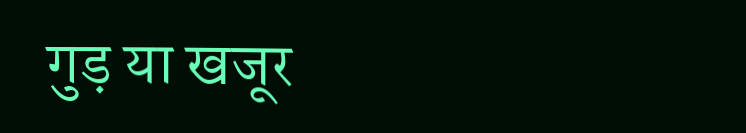गुड़ या खजूर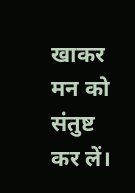खाकर मन को संतुष्ट कर लें।